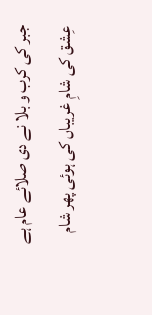جبر کی کرب و بلا نے دی صلائے عام ہے
عِشق کی شامِ غریباں کی ہوئی پھر شام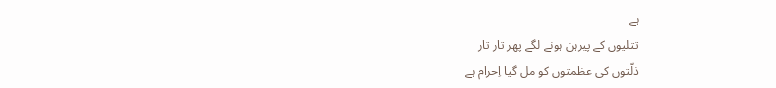ہے
تتلیوں کے پیرہن ہونے لگے پھر تار تار
ذلّتوں کی عظمتوں کو مل گیا اِحرام ہے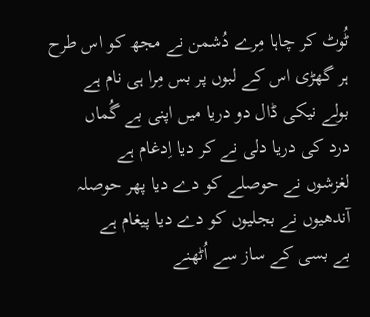ٹُوٹ کر چاہا مِرے دُشمن نے مجھ کو اس طرح
ہر گھڑی اس کے لبوں پر بس مِرا ہی نام ہے
بولے نیکی ڈال دو دریا میں اپنی بے گُماں
درد کی دریا دلی نے کر دیا اِدغام ہے
لغزشوں نے حوصلے کو دے دیا پھر حوصلہ
آندھیوں نے بجلیوں کو دے دیا پیغام ہے
بے بسی کے ساز سے اُٹھنے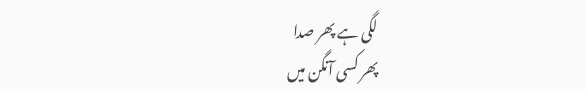لگی ہے پھر صدا
پھر کسی آنگن میں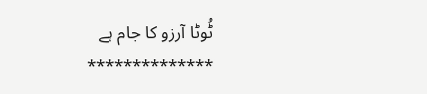ٹُوٹا آرزو کا جام ہے
**************